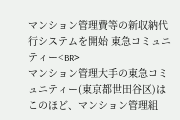マンション管理費等の新収納代行システムを開始 東急コミュニティー<BR>
マンション管理大手の東急コミュニティー(東京都世田谷区)はこのほど、マンション管理組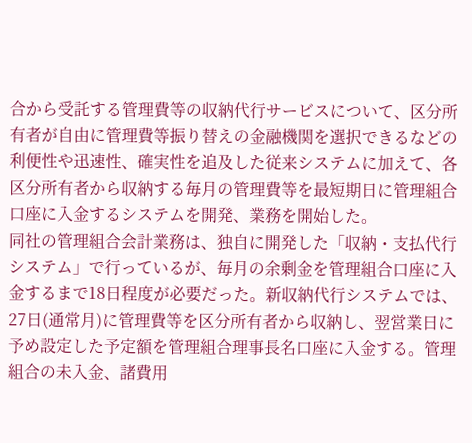合から受託する管理費等の収納代行サービスについて、区分所有者が自由に管理費等振り替えの金融機関を選択できるなどの利便性や迅速性、確実性を追及した従来システムに加えて、各区分所有者から収納する毎月の管理費等を最短期日に管理組合口座に入金するシステムを開発、業務を開始した。
同社の管理組合会計業務は、独自に開発した「収納・支払代行システム」で行っているが、毎月の余剰金を管理組合口座に入金するまで18日程度が必要だった。新収納代行システムでは、27日(通常月)に管理費等を区分所有者から収納し、翌営業日に予め設定した予定額を管理組合理事長名口座に入金する。管理組合の未入金、諸費用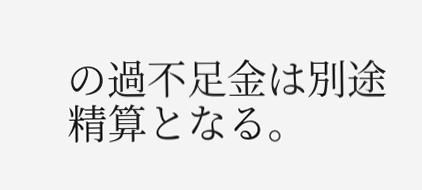の過不足金は別途精算となる。